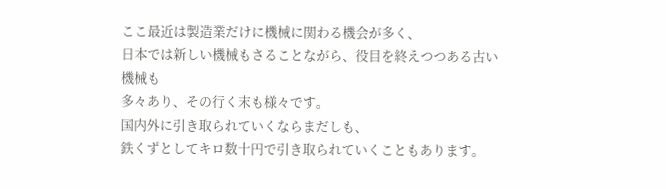ここ最近は製造業だけに機械に関わる機会が多く、
日本では新しい機械もさることながら、役目を終えつつある古い機械も
多々あり、その行く末も様々です。
国内外に引き取られていくならまだしも、
鉄くずとしてキロ数十円で引き取られていくこともあります。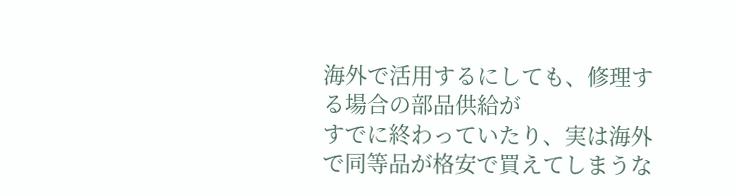海外で活用するにしても、修理する場合の部品供給が
すでに終わっていたり、実は海外で同等品が格安で買えてしまうな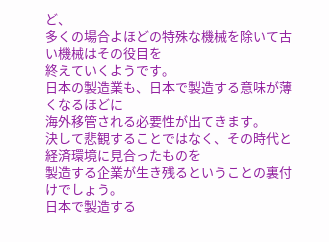ど、
多くの場合よほどの特殊な機械を除いて古い機械はその役目を
終えていくようです。
日本の製造業も、日本で製造する意味が薄くなるほどに
海外移管される必要性が出てきます。
決して悲観することではなく、その時代と経済環境に見合ったものを
製造する企業が生き残るということの裏付けでしょう。
日本で製造する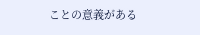ことの意義がある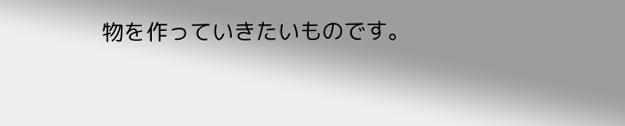物を作っていきたいものです。